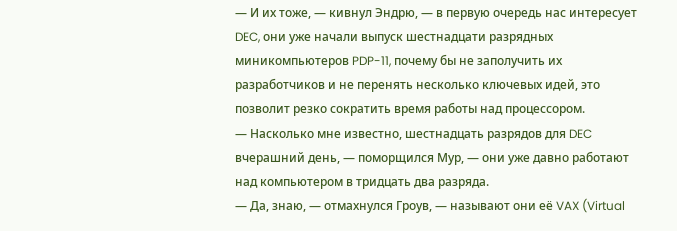— И их тоже, — кивнул Эндрю, — в первую очередь нас интересует DEC, они уже начали выпуск шестнадцати разрядных миникомпьютеров PDP-11, почему бы не заполучить их разработчиков и не перенять несколько ключевых идей, это позволит резко сократить время работы над процессором.
— Насколько мне известно, шестнадцать разрядов для DEC вчерашний день, — поморщился Мур, — они уже давно работают над компьютером в тридцать два разряда.
— Да, знаю, — отмахнулся Гроув, — называют они её VAX (Virtual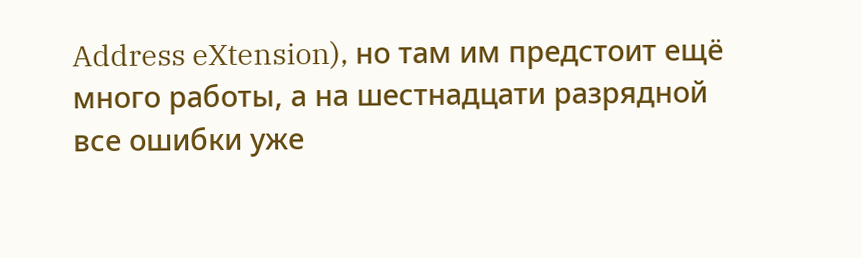Address eXtension), но там им предстоит ещё много работы, а на шестнадцати разрядной все ошибки уже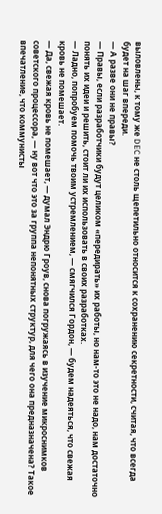выловлены, к тому же DEC не столь щепетильно относится к сохранению секретности, считая, что всегда будет на шаг впереди.
— А разве они не правы?
— Правы, если разработчики будут целиком «передирать» их работы, но нам-то это не надо, нам достаточно понять их идеи и решить, стоит ли их использовать в своих разработках.
— Ладно, попробуем помочь твоим устремлением, — смягчился Гордон, — будем надеяться, что свежая кровь не помешает.
— Да, свежая кровь не помешает, — думал Эндрю Гроув, снова погружаясь в изучение микроснимков советского процессора, — ну вот что это за группа непонятных структур, для чего она предназначена? Такое впечатление, что коммунисты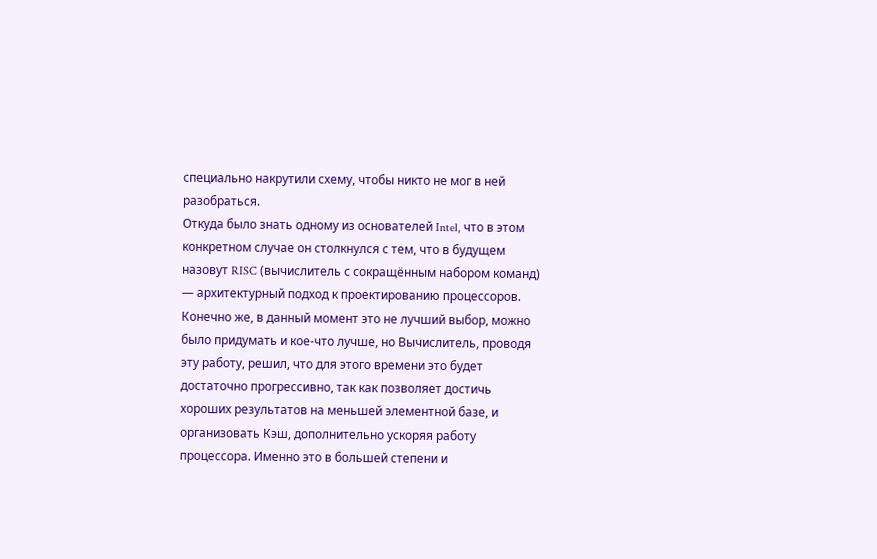специально накрутили схему, чтобы никто не мог в ней разобраться.
Откуда было знать одному из основателей Intel, что в этом конкретном случае он столкнулся с тем, что в будущем назовут RISC (вычислитель с сокращённым набором команд) — архитектурный подход к проектированию процессоров. Конечно же, в данный момент это не лучший выбор, можно было придумать и кое-что лучше, но Вычислитель, проводя эту работу, решил, что для этого времени это будет достаточно прогрессивно, так как позволяет достичь хороших результатов на меньшей элементной базе, и организовать Кэш, дополнительно ускоряя работу процессора. Именно это в большей степени и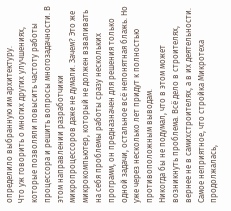определило выбранную им архитектуру.
Что уж говорить о многих других улучшениях, которые позволяли повысить частоту работы процессора и решить вопросы многозадачности. В этом направлении разработчики микропроцессоров даже не думали. Зачем? Это же микрокомпьютер, который не должен взваливать на себя проблемы работы сразу нескольких программ, он предназначен для решения только одной задачи, остальное всё непонятная блажь. Но уже через несколько лет придут к полностью противоположным выводам.
Никогда бы не подумал, что в этом может возникнуть проблема. Всё дело в строителях, вернее не в самихстроителях, а в их деятельности. Самое неприятное, что стройка Микротеха продолжалась,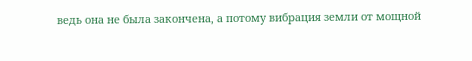ведь она не была закончена, а потому вибрация земли от мощной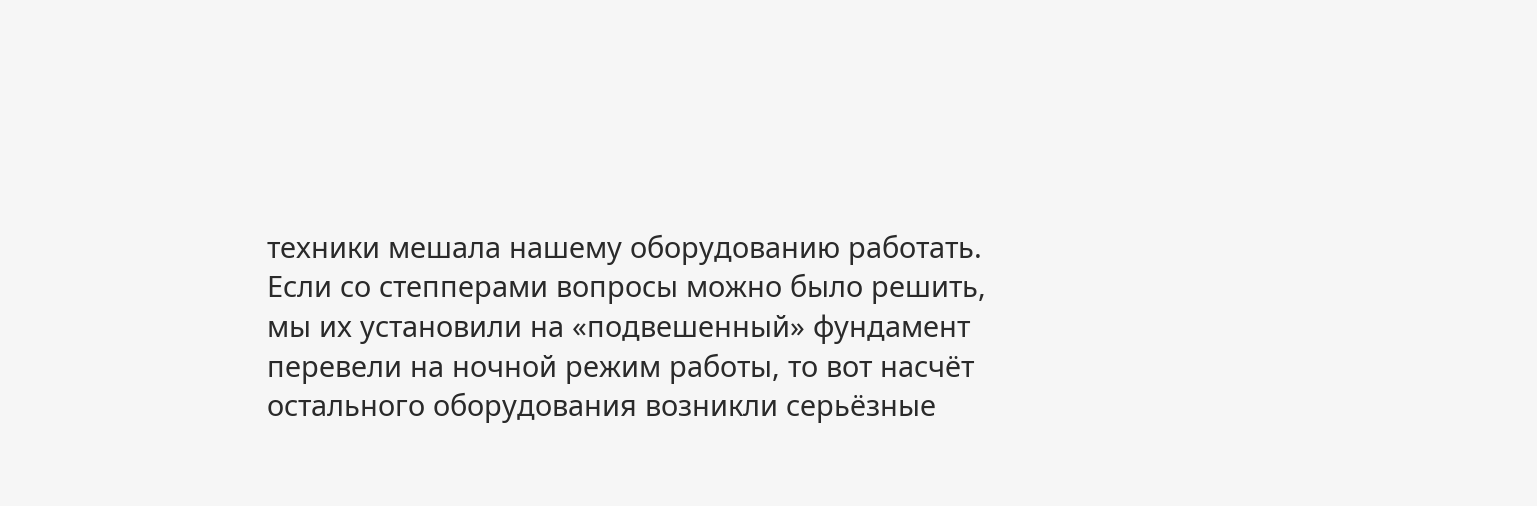техники мешала нашему оборудованию работать. Если со степперами вопросы можно было решить, мы их установили на «подвешенный» фундамент перевели на ночной режим работы, то вот насчёт остального оборудования возникли серьёзные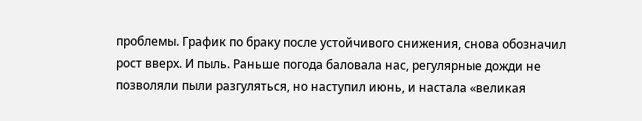проблемы. График по браку после устойчивого снижения, снова обозначил рост вверх. И пыль. Раньше погода баловала нас, регулярные дожди не позволяли пыли разгуляться, но наступил июнь, и настала «великая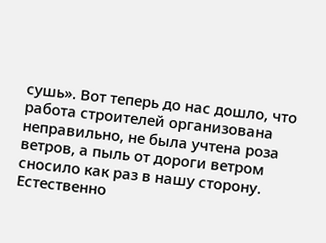сушь». Вот теперь до нас дошло, что работа строителей организована неправильно, не была учтена роза ветров, а пыль от дороги ветром сносило как раз в нашу сторону.
Естественно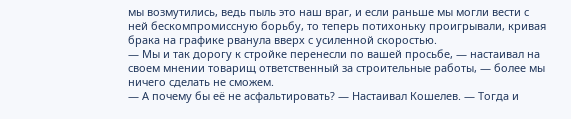мы возмутились, ведь пыль это наш враг, и если раньше мы могли вести с ней бескомпромиссную борьбу, то теперь потихоньку проигрывали, кривая брака на графике рванула вверх с усиленной скоростью.
— Мы и так дорогу к стройке перенесли по вашей просьбе, — настаивал на своем мнении товарищ ответственный за строительные работы, — более мы ничего сделать не сможем.
— А почему бы её не асфальтировать? — Настаивал Кошелев. — Тогда и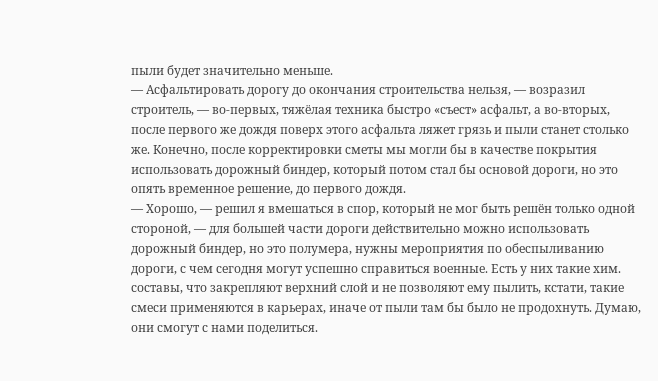пыли будет значительно меньше.
— Асфальтировать дорогу до окончания строительства нельзя, — возразил строитель, — во-первых, тяжёлая техника быстро «съест» асфальт, а во-вторых, после первого же дождя поверх этого асфальта ляжет грязь и пыли станет столько же. Конечно, после корректировки сметы мы могли бы в качестве покрытия использовать дорожный биндер, который потом стал бы основой дороги, но это опять временное решение, до первого дождя.
— Хорошо, — решил я вмешаться в спор, который не мог быть решён только одной стороной, — для большей части дороги действительно можно использовать дорожный биндер, но это полумера, нужны мероприятия по обеспыливанию дороги, с чем сегодня могут успешно справиться военные. Есть у них такие хим. составы, что закрепляют верхний слой и не позволяют ему пылить, кстати, такие смеси применяются в карьерах, иначе от пыли там бы было не продохнуть. Думаю, они смогут с нами поделиться.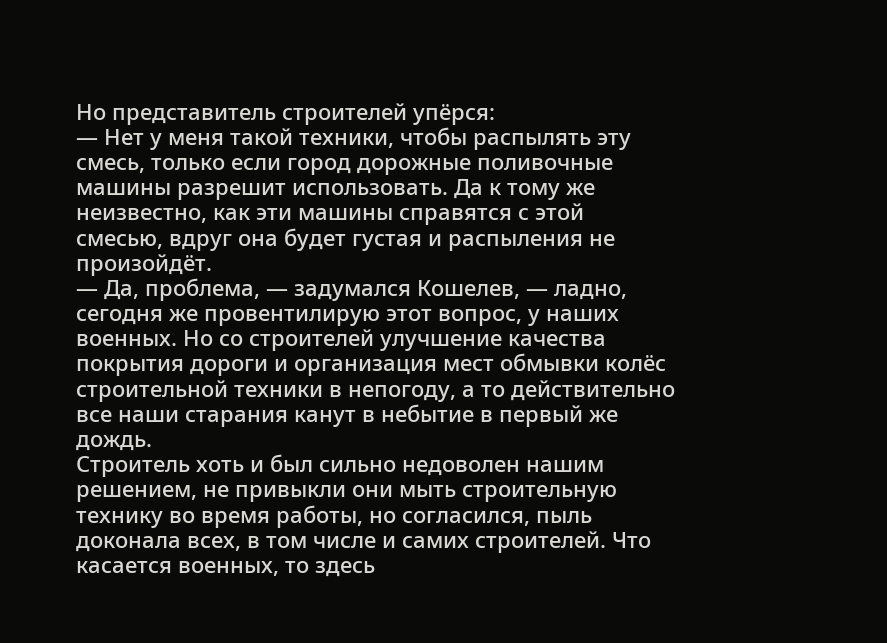Но представитель строителей упёрся:
— Нет у меня такой техники, чтобы распылять эту смесь, только если город дорожные поливочные машины разрешит использовать. Да к тому же неизвестно, как эти машины справятся с этой смесью, вдруг она будет густая и распыления не произойдёт.
— Да, проблема, — задумался Кошелев, — ладно, сегодня же провентилирую этот вопрос, у наших военных. Но со строителей улучшение качества покрытия дороги и организация мест обмывки колёс строительной техники в непогоду, а то действительно все наши старания канут в небытие в первый же дождь.
Строитель хоть и был сильно недоволен нашим решением, не привыкли они мыть строительную технику во время работы, но согласился, пыль доконала всех, в том числе и самих строителей. Что касается военных, то здесь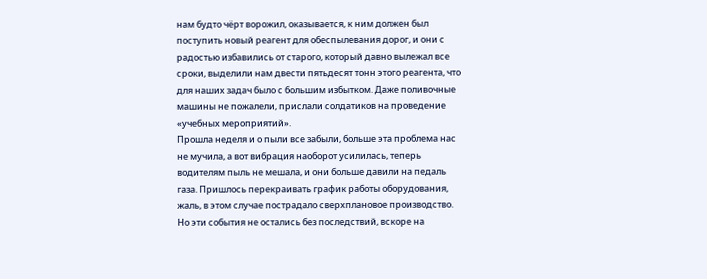нам будто чёрт ворожил, оказывается, к ним должен был поступить новый реагент для обеспылевания дорог, и они с радостью избавились от старого, который давно вылежал все сроки, выделили нам двести пятьдесят тонн этого реагента, что для наших задач было с большим избытком. Даже поливочные машины не пожалели, прислали солдатиков на проведение «учебных мероприятий».
Прошла неделя и о пыли все забыли, больше эта проблема нас не мучила, а вот вибрация наоборот усилилась, теперь водителям пыль не мешала, и они больше давили на педаль газа. Пришлось перекраивать график работы оборудования, жаль, в этом случае пострадало сверхплановое производство.
Но эти события не остались без последствий, вскоре на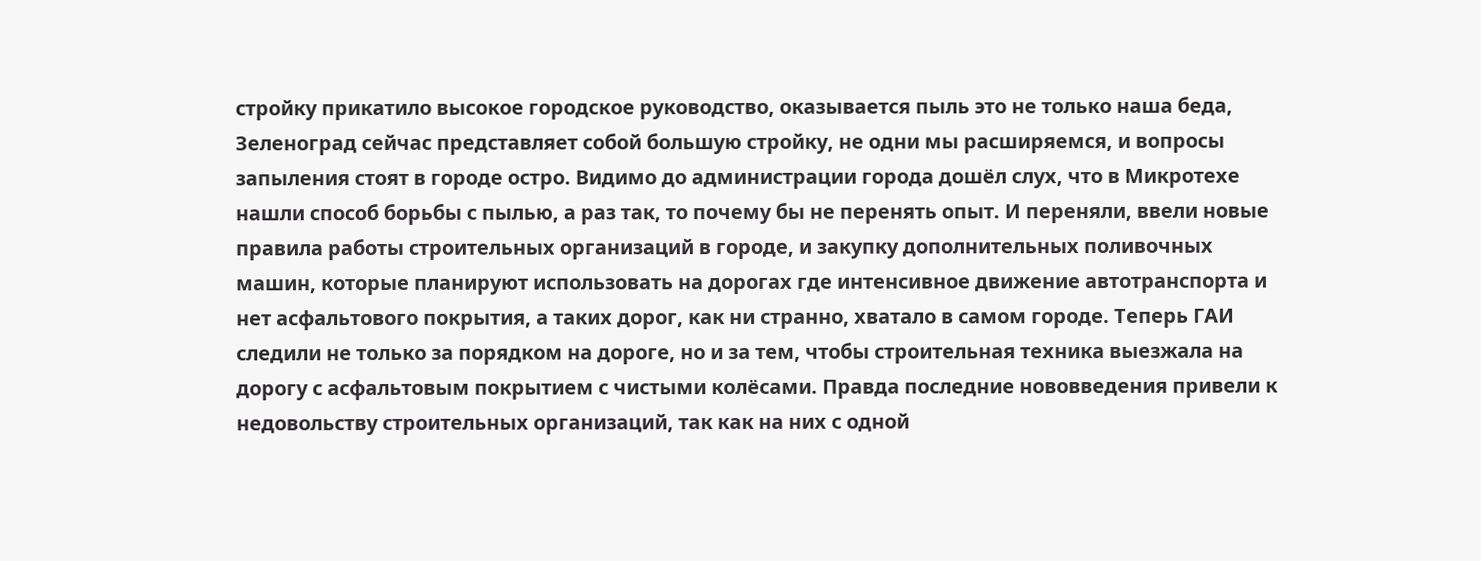стройку прикатило высокое городское руководство, оказывается пыль это не только наша беда, Зеленоград сейчас представляет собой большую стройку, не одни мы расширяемся, и вопросы запыления стоят в городе остро. Видимо до администрации города дошёл слух, что в Микротехе нашли способ борьбы с пылью, а раз так, то почему бы не перенять опыт. И переняли, ввели новые правила работы строительных организаций в городе, и закупку дополнительных поливочных машин, которые планируют использовать на дорогах где интенсивное движение автотранспорта и нет асфальтового покрытия, а таких дорог, как ни странно, хватало в самом городе. Теперь ГАИ следили не только за порядком на дороге, но и за тем, чтобы строительная техника выезжала на дорогу с асфальтовым покрытием с чистыми колёсами. Правда последние нововведения привели к недовольству строительных организаций, так как на них с одной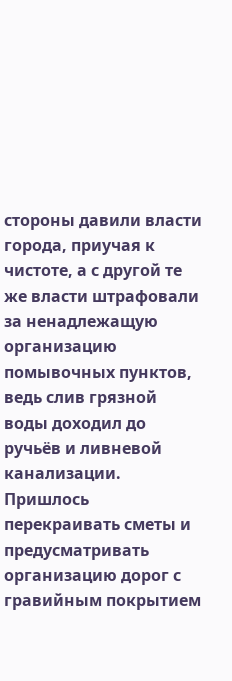стороны давили власти города, приучая к чистоте, а с другой те же власти штрафовали за ненадлежащую организацию помывочных пунктов, ведь слив грязной воды доходил до ручьёв и ливневой канализации. Пришлось перекраивать сметы и предусматривать организацию дорог с гравийным покрытием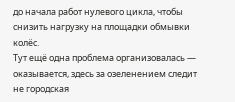до начала работ нулевого цикла, чтобы снизить нагрузку на площадки обмывки колёс.
Тут ещё одна проблема организовалась — оказывается, здесь за озеленением следит не городская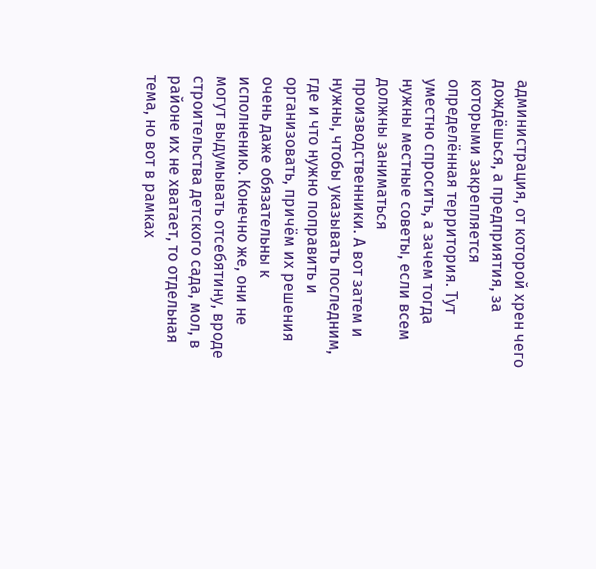администрация, от которой хрен чего дождёшься, а предприятия, за которыми закрепляется определённая территория. Тут уместно спросить, а зачем тогда нужны местные советы, если всем должны заниматься производственники. А вот затем и нужны, чтобы указывать последним, где и что нужно поправить и организовать, причём их решения очень даже обязательны к исполнению. Конечно же, они не могут выдумывать отсебятину, вроде строительства детского сада, мол, в районе их не хватает, то отдельная тема, но вот в рамках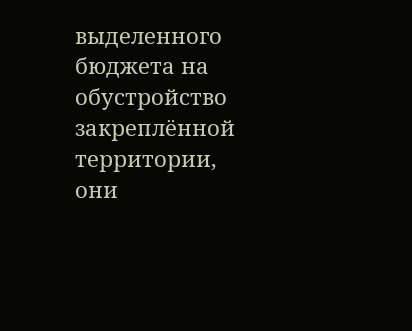выделенного бюджета на обустройство закреплённой территории, они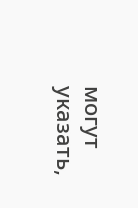могут указать,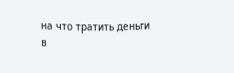на что тратить деньги в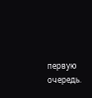первую очередь.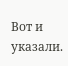Вот и указали.